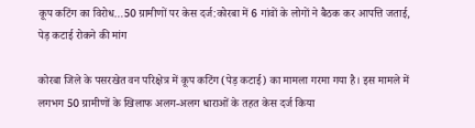कूप कटिंग का विरोध…50 ग्रामीणों पर केस दर्ज:कोरबा में 6 गांवों के लोगों ने बैठक कर आपत्ति जताई, पेड़ कटाई रोकने की मांग

कोरबा जिले के पसरखेत वन परिक्षेत्र में कूप कटिंग (पेड़ कटाई) का मामला गरमा गया है। इस मामले में लगभग 50 ग्रामीणों के खिलाफ अलग-अलग धाराओं के तहत केस दर्ज किया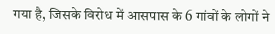गया है, जिसके विरोध में आसपास के 6 गांवों के लोगों ने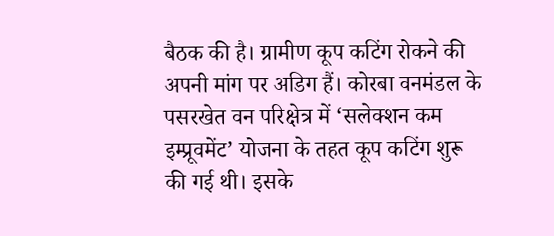बैठक की है। ग्रामीण कूप कटिंग रोकने की अपनी मांग पर अडिग हैं। कोरबा वनमंडल के पसरखेत वन परिक्षेत्र में ‘सलेक्शन कम इम्प्रूवमेंट’ योजना के तहत कूप कटिंग शुरू की गई थी। इसके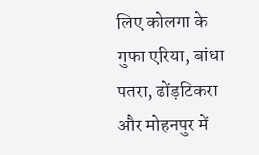लिए कोलगा के गुफा एरिया, बांधा पतरा, ढोंड़टिकरा और मोहनपुर में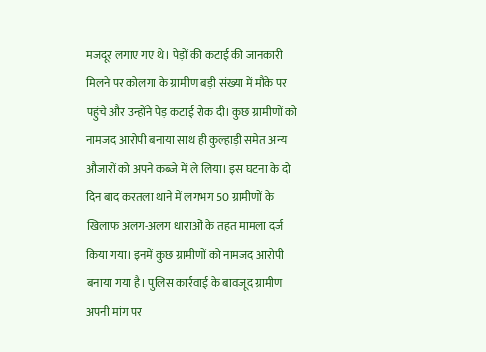मजदूर लगाए गए थे। पेड़ों की कटाई की जानकारी मिलने पर कोलगा के ग्रामीण बड़ी संख्या में मौके पर पहुंचे और उन्होंने पेड़ कटाई रोक दी। कुछ ग्रामीणों को नामजद आरोपी बनाया साथ ही कुल्हाड़ी समेत अन्य औजारों को अपने कब्जे में ले लिया। इस घटना के दो दिन बाद करतला थाने में लगभग 50 ग्रामीणों के खिलाफ अलग-अलग धाराओं के तहत मामला दर्ज किया गया। इनमें कुछ ग्रामीणों को नामजद आरोपी बनाया गया है। पुलिस कार्रवाई के बावजूद ग्रामीण अपनी मांग पर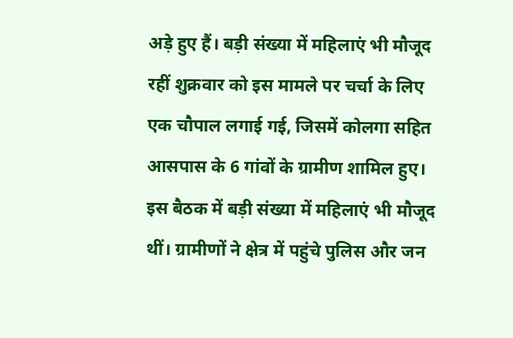अड़े हुए हैं। बड़ी संख्या में महिलाएं भी मौजूद रहीं शुक्रवार को इस मामले पर चर्चा के लिए एक चौपाल लगाई गई, जिसमें कोलगा सहित आसपास के 6 गांवों के ग्रामीण शामिल हुए। इस बैठक में बड़ी संख्या में महिलाएं भी मौजूद थीं। ग्रामीणों ने क्षेत्र में पहुंचे पुलिस और जन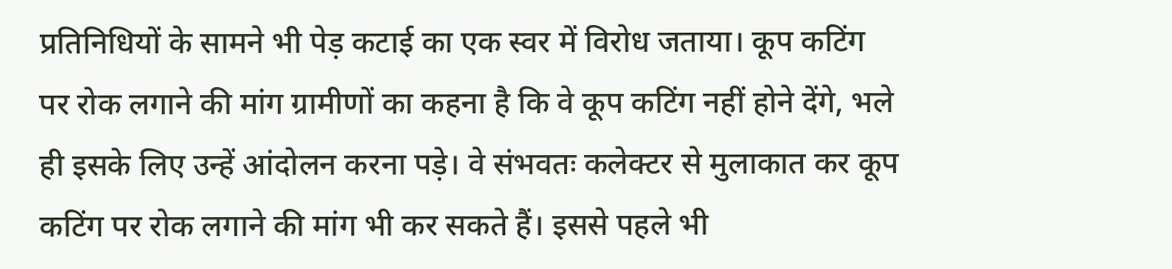प्रतिनिधियों के सामने भी पेड़ कटाई का एक स्वर में विरोध जताया। कूप कटिंग पर रोक लगाने की मांग ग्रामीणों का कहना है कि वे कूप कटिंग नहीं होने देंगे, भले ही इसके लिए उन्हें आंदोलन करना पड़े। वे संभवतः कलेक्टर से मुलाकात कर कूप कटिंग पर रोक लगाने की मांग भी कर सकते हैं। इससे पहले भी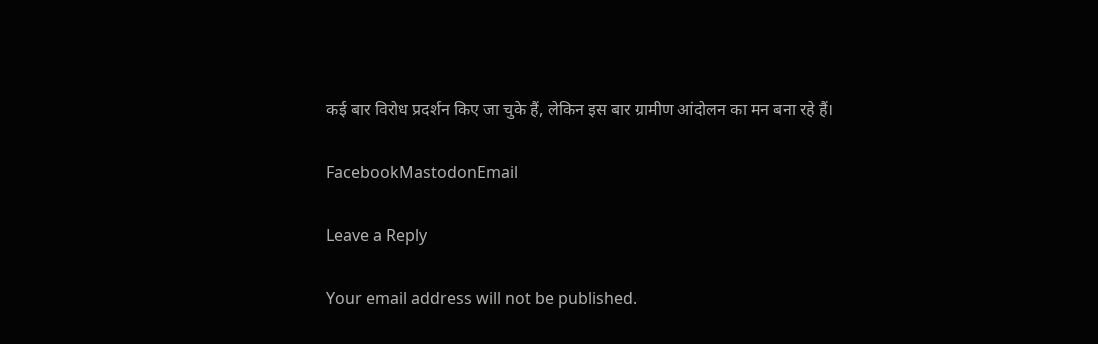कई बार विरोध प्रदर्शन किए जा चुके हैं, लेकिन इस बार ग्रामीण आंदोलन का मन बना रहे हैं।

FacebookMastodonEmail

Leave a Reply

Your email address will not be published.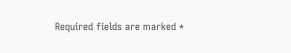Required fields are marked *